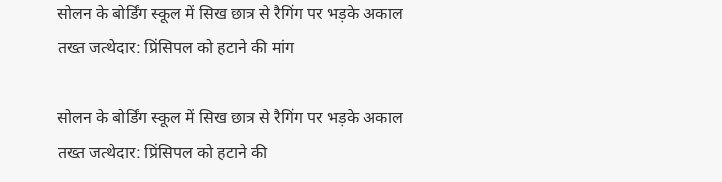सोलन के बोर्डिंग स्कूल में सिख छात्र से रैगिंग पर भड़के अकाल तख्त जत्थेदार: प्रिंसिपल को हटाने की मांग

सोलन के बोर्डिंग स्कूल में सिख छात्र से रैगिंग पर भड़के अकाल तख्त जत्थेदार: प्रिंसिपल को हटाने की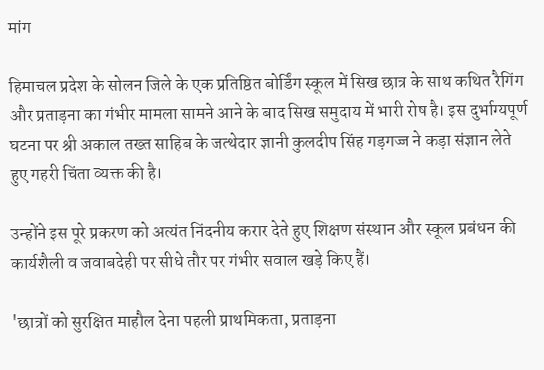मांग

हिमाचल प्रदेश के सोलन जिले के एक प्रतिष्ठित बोर्डिंग स्कूल में सिख छात्र के साथ कथित रैगिंग और प्रताड़ना का गंभीर मामला सामने आने के बाद सिख समुदाय में भारी रोष है। इस दुर्भाग्यपूर्ण घटना पर श्री अकाल तख्त साहिब के जत्थेदार ज्ञानी कुलदीप सिंह गड़गज्ज ने कड़ा संज्ञान लेते हुए गहरी चिंता व्यक्त की है।

उन्होंने इस पूरे प्रकरण को अत्यंत निंदनीय करार देते हुए शिक्षण संस्थान और स्कूल प्रबंधन की कार्यशैली व जवाबदेही पर सीधे तौर पर गंभीर सवाल खड़े किए हैं।

'छात्रों को सुरक्षित माहौल देना पहली प्राथमिकता, प्रताड़ना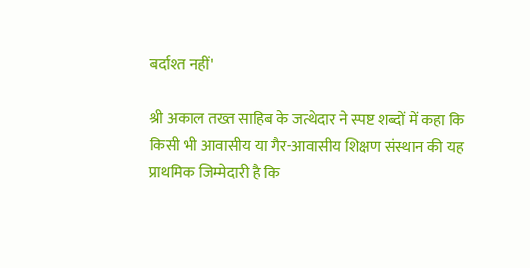बर्दाश्त नहीं'

श्री अकाल तख्त साहिब के जत्थेदार ने स्पष्ट शब्दों में कहा कि किसी भी आवासीय या गैर-आवासीय शिक्षण संस्थान की यह प्राथमिक जिम्मेदारी है कि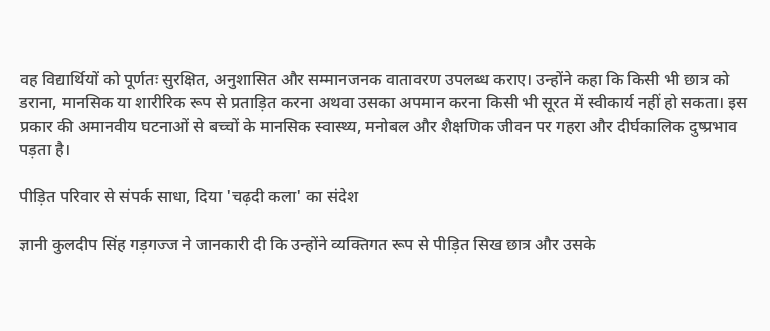वह विद्यार्थियों को पूर्णतः सुरक्षित, अनुशासित और सम्मानजनक वातावरण उपलब्ध कराए। उन्होंने कहा कि किसी भी छात्र को डराना, मानसिक या शारीरिक रूप से प्रताड़ित करना अथवा उसका अपमान करना किसी भी सूरत में स्वीकार्य नहीं हो सकता। इस प्रकार की अमानवीय घटनाओं से बच्चों के मानसिक स्वास्थ्य, मनोबल और शैक्षणिक जीवन पर गहरा और दीर्घकालिक दुष्प्रभाव पड़ता है।

पीड़ित परिवार से संपर्क साधा, दिया 'चढ़दी कला' का संदेश

ज्ञानी कुलदीप सिंह गड़गज्ज ने जानकारी दी कि उन्होंने व्यक्तिगत रूप से पीड़ित सिख छात्र और उसके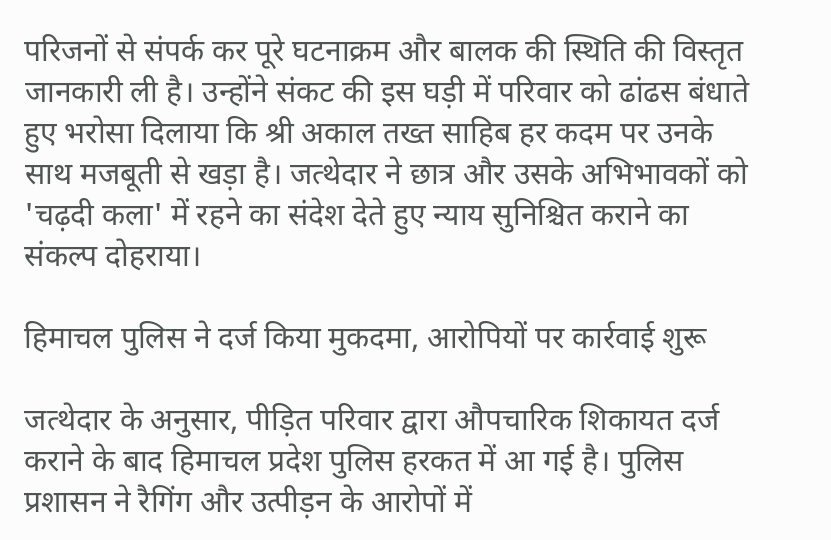परिजनों से संपर्क कर पूरे घटनाक्रम और बालक की स्थिति की विस्तृत जानकारी ली है। उन्होंने संकट की इस घड़ी में परिवार को ढांढस बंधाते हुए भरोसा दिलाया कि श्री अकाल तख्त साहिब हर कदम पर उनके साथ मजबूती से खड़ा है। जत्थेदार ने छात्र और उसके अभिभावकों को 'चढ़दी कला' में रहने का संदेश देते हुए न्याय सुनिश्चित कराने का संकल्प दोहराया।

हिमाचल पुलिस ने दर्ज किया मुकदमा, आरोपियों पर कार्रवाई शुरू

जत्थेदार के अनुसार, पीड़ित परिवार द्वारा औपचारिक शिकायत दर्ज कराने के बाद हिमाचल प्रदेश पुलिस हरकत में आ गई है। पुलिस प्रशासन ने रैगिंग और उत्पीड़न के आरोपों में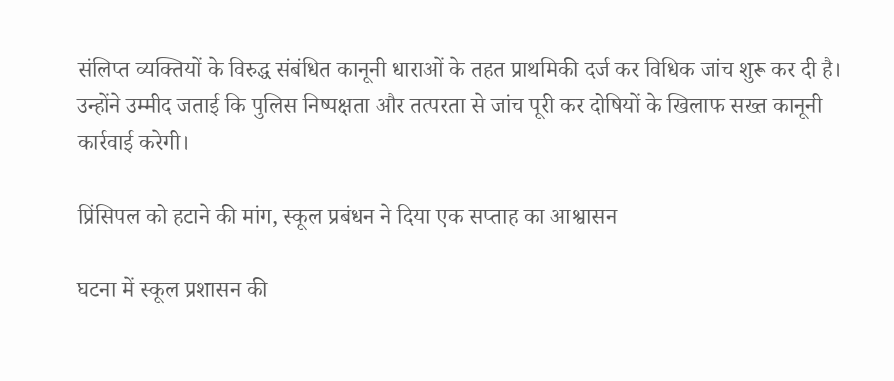संलिप्त व्यक्तियों के विरुद्ध संबंधित कानूनी धाराओं के तहत प्राथमिकी दर्ज कर विधिक जांच शुरू कर दी है। उन्होंने उम्मीद जताई कि पुलिस निष्पक्षता और तत्परता से जांच पूरी कर दोषियों के खिलाफ सख्त कानूनी कार्रवाई करेगी।

प्रिंसिपल को हटाने की मांग, स्कूल प्रबंधन ने दिया एक सप्ताह का आश्वासन

घटना में स्कूल प्रशासन की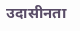उदासीनता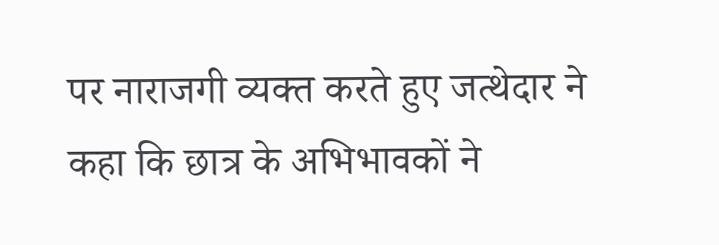पर नाराजगी व्यक्त करते हुए जत्थेदार ने कहा कि छात्र के अभिभावकों ने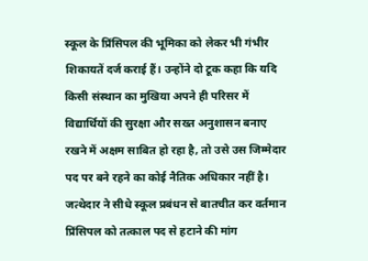स्कूल के प्रिंसिपल की भूमिका को लेकर भी गंभीर शिकायतें दर्ज कराई हैं। उन्होंने दो टूक कहा कि यदि किसी संस्थान का मुखिया अपने ही परिसर में विद्यार्थियों की सुरक्षा और सख्त अनुशासन बनाए रखने में अक्षम साबित हो रहा है, तो उसे उस जिम्मेदार पद पर बने रहने का कोई नैतिक अधिकार नहीं है। जत्थेदार ने सीधे स्कूल प्रबंधन से बातचीत कर वर्तमान प्रिंसिपल को तत्काल पद से हटाने की मांग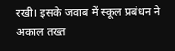रखी। इसके जवाब में स्कूल प्रबंधन ने अकाल तख्त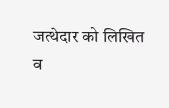जत्थेदार को लिखित व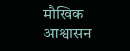मौखिक आश्वासन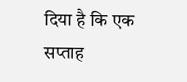दिया है कि एक सप्ताह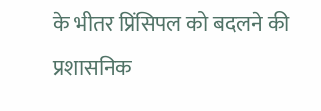के भीतर प्रिंसिपल को बदलने की प्रशासनिक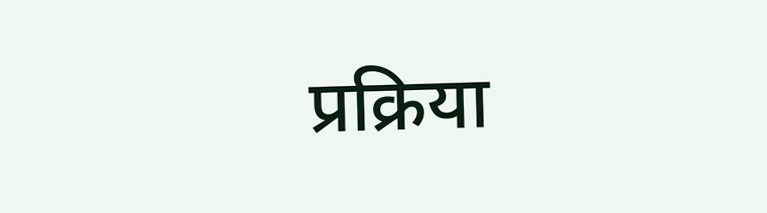प्रक्रिया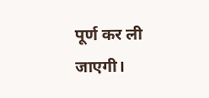पूर्ण कर ली जाएगी।